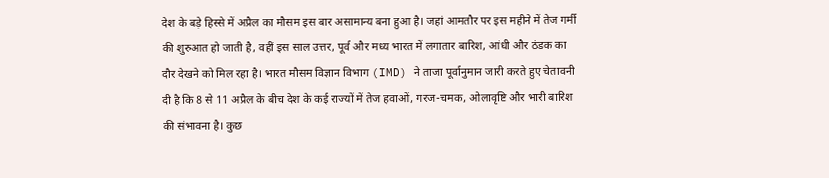देश के बड़े हिस्से में अप्रैल का मौसम इस बार असामान्य बना हुआ है। जहां आमतौर पर इस महीने में तेज गर्मी की शुरुआत हो जाती है, वहीं इस साल उत्तर, पूर्व और मध्य भारत में लगातार बारिश, आंधी और ठंडक का दौर देखने को मिल रहा है। भारत मौसम विज्ञान विभाग (IMD) ने ताजा पूर्वानुमान जारी करते हुए चेतावनी दी है कि 8 से 11 अप्रैल के बीच देश के कई राज्यों में तेज हवाओं, गरज-चमक, ओलावृष्टि और भारी बारिश की संभावना है। कुछ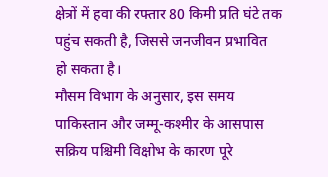क्षेत्रों में हवा की रफ्तार 80 किमी प्रति घंटे तक पहुंच सकती है, जिससे जनजीवन प्रभावित हो सकता है।
मौसम विभाग के अनुसार, इस समय पाकिस्तान और जम्मू-कश्मीर के आसपास सक्रिय पश्चिमी विक्षोभ के कारण पूरे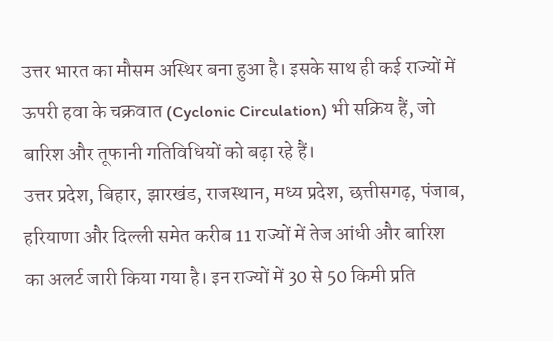उत्तर भारत का मौसम अस्थिर बना हुआ है। इसके साथ ही कई राज्यों में ऊपरी हवा के चक्रवात (Cyclonic Circulation) भी सक्रिय हैं, जो बारिश और तूफानी गतिविधियों को बढ़ा रहे हैं।
उत्तर प्रदेश, बिहार, झारखंड, राजस्थान, मध्य प्रदेश, छत्तीसगढ़, पंजाब, हरियाणा और दिल्ली समेत करीब 11 राज्यों में तेज आंधी और बारिश का अलर्ट जारी किया गया है। इन राज्यों में 30 से 50 किमी प्रति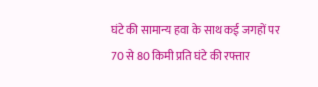घंटे की सामान्य हवा के साथ कई जगहों पर 70 से 80 किमी प्रति घंटे की रफ्तार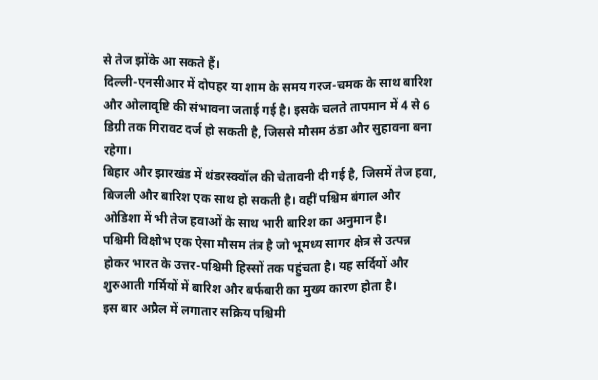से तेज झोंके आ सकते हैं।
दिल्ली-एनसीआर में दोपहर या शाम के समय गरज-चमक के साथ बारिश और ओलावृष्टि की संभावना जताई गई है। इसके चलते तापमान में 4 से 6 डिग्री तक गिरावट दर्ज हो सकती है, जिससे मौसम ठंडा और सुहावना बना रहेगा।
बिहार और झारखंड में थंडरस्क्वॉल की चेतावनी दी गई है, जिसमें तेज हवा, बिजली और बारिश एक साथ हो सकती है। वहीं पश्चिम बंगाल और ओडिशा में भी तेज हवाओं के साथ भारी बारिश का अनुमान है।
पश्चिमी विक्षोभ एक ऐसा मौसम तंत्र है जो भूमध्य सागर क्षेत्र से उत्पन्न होकर भारत के उत्तर-पश्चिमी हिस्सों तक पहुंचता है। यह सर्दियों और शुरुआती गर्मियों में बारिश और बर्फबारी का मुख्य कारण होता है।
इस बार अप्रैल में लगातार सक्रिय पश्चिमी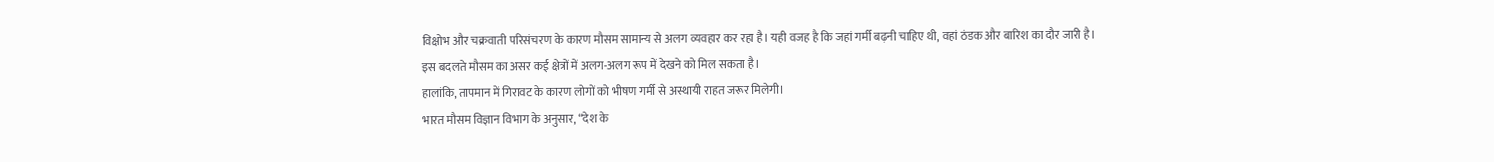विक्षोभ और चक्रवाती परिसंचरण के कारण मौसम सामान्य से अलग व्यवहार कर रहा है। यही वजह है कि जहां गर्मी बढ़नी चाहिए थी, वहां ठंडक और बारिश का दौर जारी है।
इस बदलते मौसम का असर कई क्षेत्रों में अलग-अलग रूप में देखने को मिल सकता है।
हालांकि, तापमान में गिरावट के कारण लोगों को भीषण गर्मी से अस्थायी राहत जरूर मिलेगी।
भारत मौसम विज्ञान विभाग के अनुसार, “देश के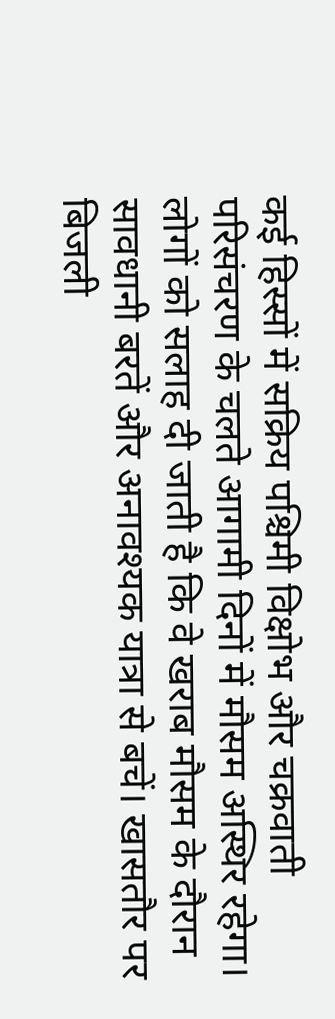कई हिस्सों में सक्रिय पश्चिमी विक्षोभ और चक्रवाती परिसंचरण के चलते आगामी दिनों में मौसम अस्थिर रहेगा। लोगों को सलाह दी जाती है कि वे खराब मौसम के दौरान सावधानी बरतें और अनावश्यक यात्रा से बचें। खासतौर पर बिजली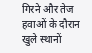गिरने और तेज हवाओं के दौरान खुले स्थानों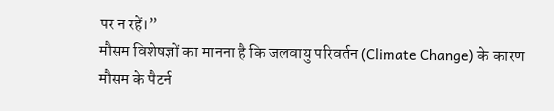पर न रहें।”
मौसम विशेषज्ञों का मानना है कि जलवायु परिवर्तन (Climate Change) के कारण मौसम के पैटर्न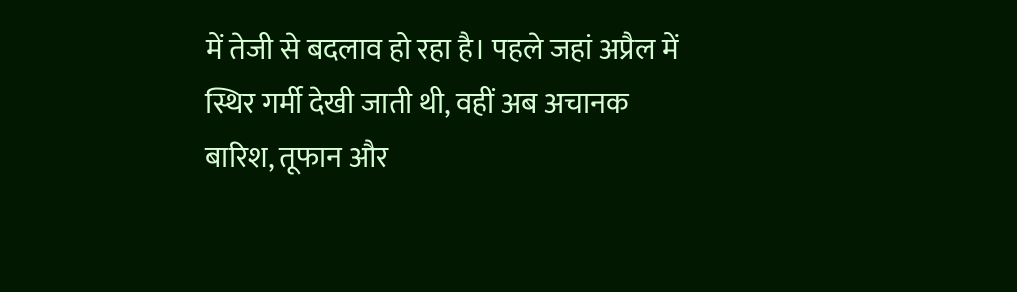में तेजी से बदलाव हो रहा है। पहले जहां अप्रैल में स्थिर गर्मी देखी जाती थी, वहीं अब अचानक बारिश, तूफान और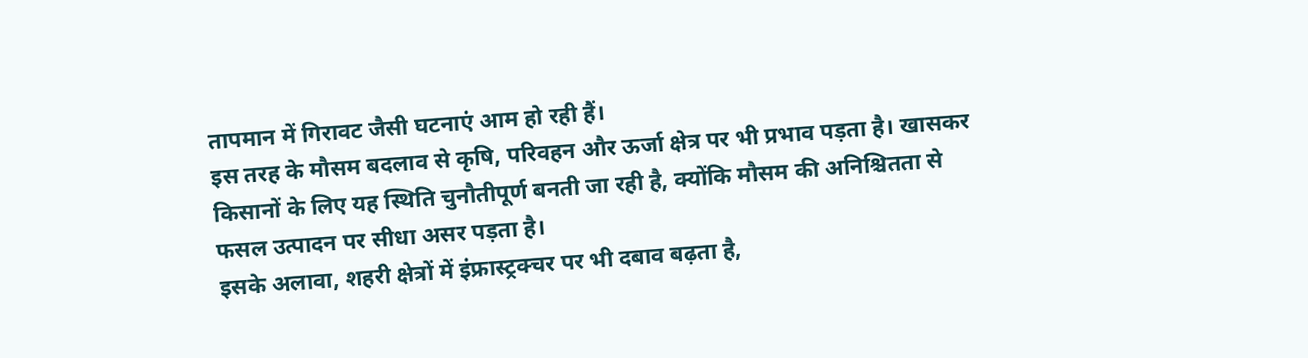तापमान में गिरावट जैसी घटनाएं आम हो रही हैं।
इस तरह के मौसम बदलाव से कृषि, परिवहन और ऊर्जा क्षेत्र पर भी प्रभाव पड़ता है। खासकर किसानों के लिए यह स्थिति चुनौतीपूर्ण बनती जा रही है, क्योंकि मौसम की अनिश्चितता से फसल उत्पादन पर सीधा असर पड़ता है।
इसके अलावा, शहरी क्षेत्रों में इंफ्रास्ट्रक्चर पर भी दबाव बढ़ता है,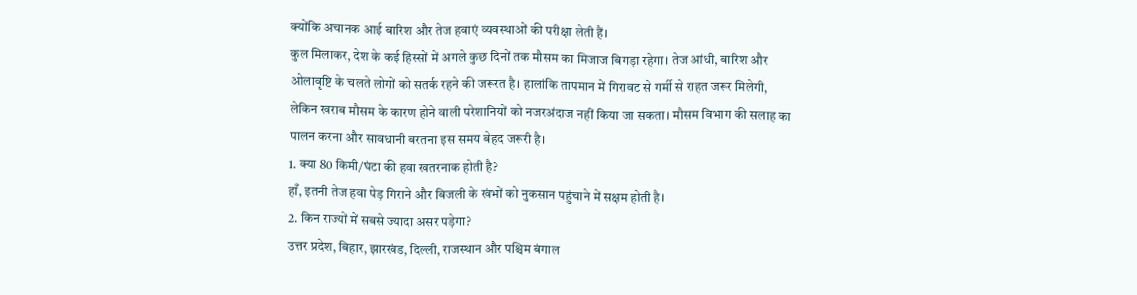क्योंकि अचानक आई बारिश और तेज हवाएं व्यवस्थाओं की परीक्षा लेती हैं।
कुल मिलाकर, देश के कई हिस्सों में अगले कुछ दिनों तक मौसम का मिजाज बिगड़ा रहेगा। तेज आंधी, बारिश और ओलावृष्टि के चलते लोगों को सतर्क रहने की जरूरत है। हालांकि तापमान में गिरावट से गर्मी से राहत जरूर मिलेगी, लेकिन खराब मौसम के कारण होने वाली परेशानियों को नजरअंदाज नहीं किया जा सकता। मौसम विभाग की सलाह का पालन करना और सावधानी बरतना इस समय बेहद जरूरी है।
1. क्या 80 किमी/घंटा की हवा खतरनाक होती है?
हाँ, इतनी तेज हवा पेड़ गिराने और बिजली के खंभों को नुकसान पहुंचाने में सक्षम होती है।
2. किन राज्यों में सबसे ज्यादा असर पड़ेगा?
उत्तर प्रदेश, बिहार, झारखंड, दिल्ली, राजस्थान और पश्चिम बंगाल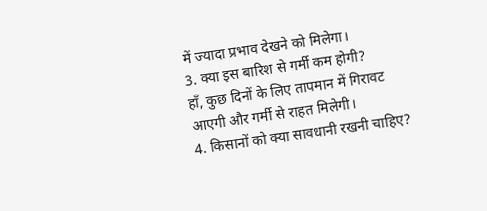में ज्यादा प्रभाव देखने को मिलेगा।
3. क्या इस बारिश से गर्मी कम होगी?
हाँ, कुछ दिनों के लिए तापमान में गिरावट आएगी और गर्मी से राहत मिलेगी।
4. किसानों को क्या सावधानी रखनी चाहिए?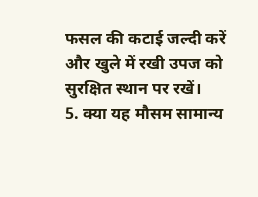फसल की कटाई जल्दी करें और खुले में रखी उपज को सुरक्षित स्थान पर रखें।
5. क्या यह मौसम सामान्य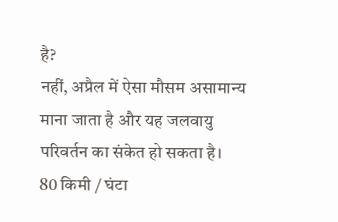है?
नहीं, अप्रैल में ऐसा मौसम असामान्य माना जाता है और यह जलवायु परिवर्तन का संकेत हो सकता है।
80 किमी / घंटा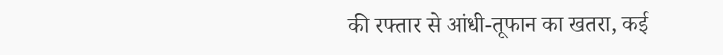की रफ्तार से आंधी-तूफान का खतरा, कई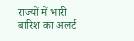राज्यों में भारी बारिश का अलर्ट